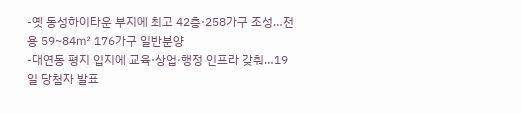-옛 동성하이타운 부지에 최고 42층·258가구 조성…전용 59~84㎡ 176가구 일반분양
-대연동 평지 입지에 교육·상업·행정 인프라 갖춰…19일 당첨자 발표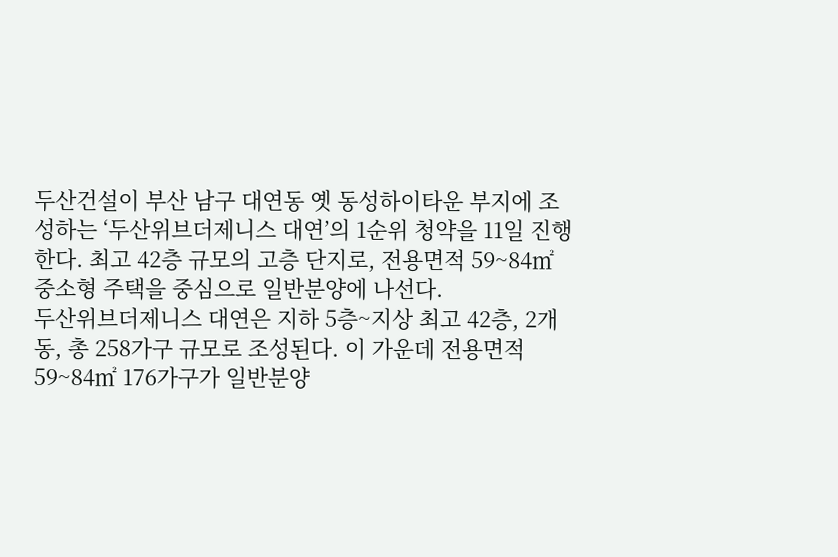두산건설이 부산 남구 대연동 옛 동성하이타운 부지에 조성하는 ‘두산위브더제니스 대연’의 1순위 청약을 11일 진행한다. 최고 42층 규모의 고층 단지로, 전용면적 59~84㎡ 중소형 주택을 중심으로 일반분양에 나선다.
두산위브더제니스 대연은 지하 5층~지상 최고 42층, 2개동, 총 258가구 규모로 조성된다. 이 가운데 전용면적 59~84㎡ 176가구가 일반분양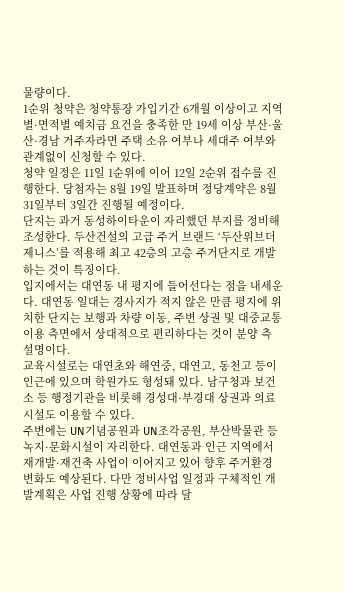물량이다.
1순위 청약은 청약통장 가입기간 6개월 이상이고 지역별·면적별 예치금 요건을 충족한 만 19세 이상 부산·울산·경남 거주자라면 주택 소유 여부나 세대주 여부와 관계없이 신청할 수 있다.
청약 일정은 11일 1순위에 이어 12일 2순위 접수를 진행한다. 당첨자는 8월 19일 발표하며 정당계약은 8월 31일부터 3일간 진행될 예정이다.
단지는 과거 동성하이타운이 자리했던 부지를 정비해 조성한다. 두산건설의 고급 주거 브랜드 ‘두산위브더제니스’를 적용해 최고 42층의 고층 주거단지로 개발하는 것이 특징이다.
입지에서는 대연동 내 평지에 들어선다는 점을 내세운다. 대연동 일대는 경사지가 적지 않은 만큼 평지에 위치한 단지는 보행과 차량 이동, 주변 상권 및 대중교통 이용 측면에서 상대적으로 편리하다는 것이 분양 측 설명이다.
교육시설로는 대연초와 해연중, 대연고, 동천고 등이 인근에 있으며 학원가도 형성돼 있다. 남구청과 보건소 등 행정기관을 비롯해 경성대·부경대 상권과 의료시설도 이용할 수 있다.
주변에는 UN기념공원과 UN조각공원, 부산박물관 등 녹지·문화시설이 자리한다. 대연동과 인근 지역에서 재개발·재건축 사업이 이어지고 있어 향후 주거환경 변화도 예상된다. 다만 정비사업 일정과 구체적인 개발계획은 사업 진행 상황에 따라 달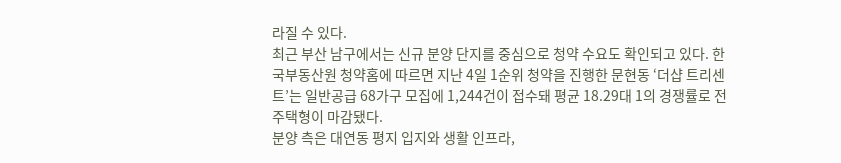라질 수 있다.
최근 부산 남구에서는 신규 분양 단지를 중심으로 청약 수요도 확인되고 있다. 한국부동산원 청약홈에 따르면 지난 4일 1순위 청약을 진행한 문현동 ‘더샵 트리센트’는 일반공급 68가구 모집에 1,244건이 접수돼 평균 18.29대 1의 경쟁률로 전 주택형이 마감됐다.
분양 측은 대연동 평지 입지와 생활 인프라,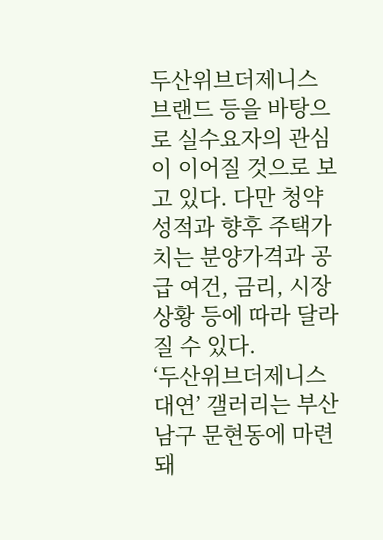두산위브더제니스 브랜드 등을 바탕으로 실수요자의 관심이 이어질 것으로 보고 있다. 다만 청약 성적과 향후 주택가치는 분양가격과 공급 여건, 금리, 시장 상황 등에 따라 달라질 수 있다.
‘두산위브더제니스 대연’ 갤러리는 부산 남구 문현동에 마련돼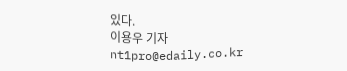있다.
이용우 기자 nt1pro@edaily.co.kr